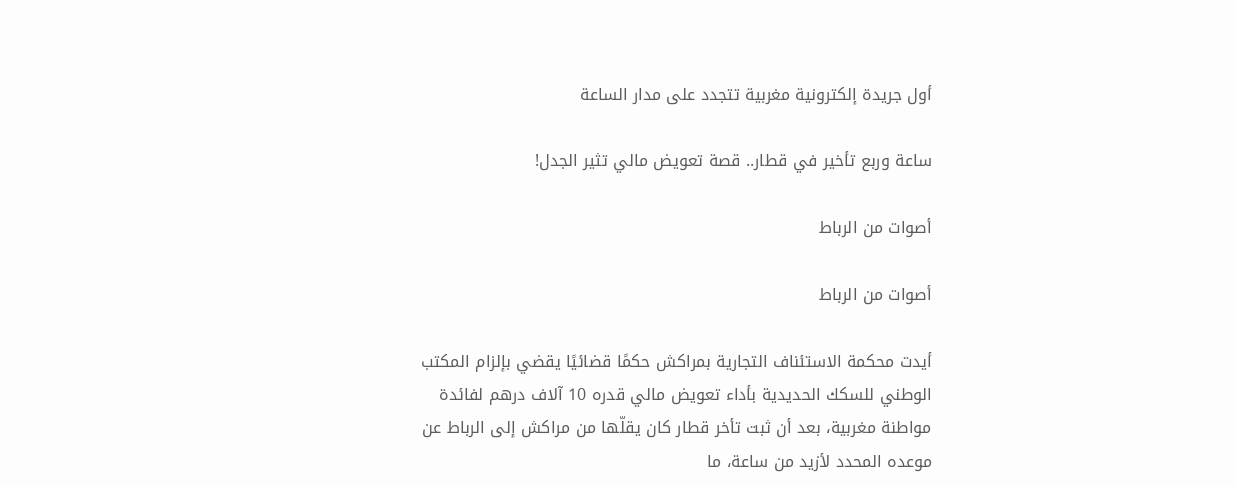أول جريدة إلكترونية مغربية تتجدد على مدار الساعة

ساعة وربع تأخير في قطار.. قصة تعويض مالي تثير الجدل!

أصوات من الرباط

أصوات من الرباط

أيدت محكمة الاستئناف التجارية بمراكش حكمًا قضائيًا يقضي بإلزام المكتب الوطني للسكك الحديدية بأداء تعويض مالي قدره 10 آلاف درهم لفائدة مواطنة مغربية، بعد أن ثبت تأخر قطار كان يقلّها من مراكش إلى الرباط عن موعده المحدد لأزيد من ساعة، ما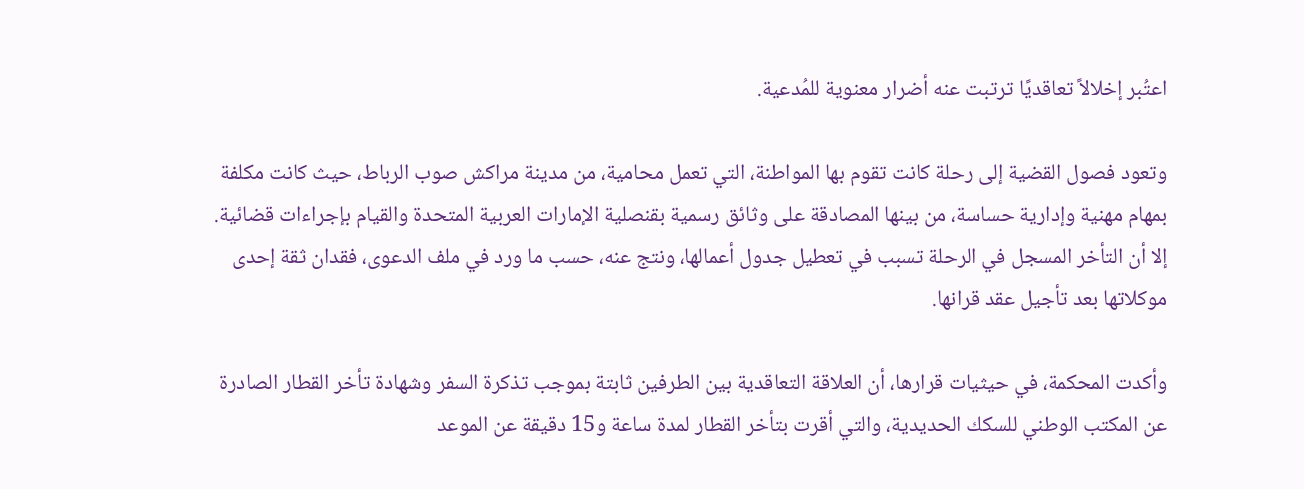اعتُبر إخلالاً تعاقديًا ترتبت عنه أضرار معنوية للمُدعية.

وتعود فصول القضية إلى رحلة كانت تقوم بها المواطنة، التي تعمل محامية، من مدينة مراكش صوب الرباط، حيث كانت مكلفة بمهام مهنية وإدارية حساسة، من بينها المصادقة على وثائق رسمية بقنصلية الإمارات العربية المتحدة والقيام بإجراءات قضائية. إلا أن التأخر المسجل في الرحلة تسبب في تعطيل جدول أعمالها، ونتج عنه، حسب ما ورد في ملف الدعوى، فقدان ثقة إحدى موكلاتها بعد تأجيل عقد قرانها.

وأكدت المحكمة، في حيثيات قرارها، أن العلاقة التعاقدية بين الطرفين ثابتة بموجب تذكرة السفر وشهادة تأخر القطار الصادرة عن المكتب الوطني للسكك الحديدية، والتي أقرت بتأخر القطار لمدة ساعة و15 دقيقة عن الموعد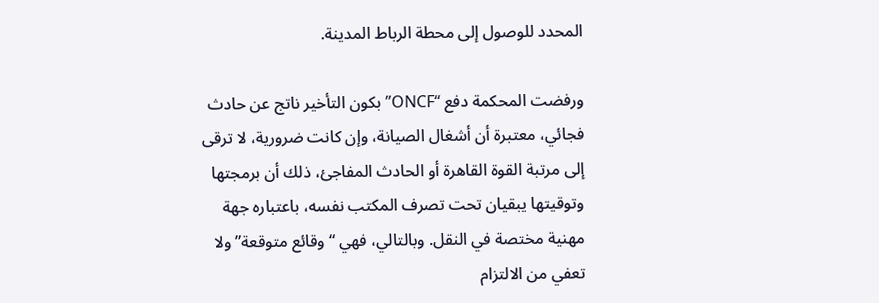المحدد للوصول إلى محطة الرباط المدينة.

ورفضت المحكمة دفع “ONCF” بكون التأخير ناتج عن حادث فجائي، معتبرة أن أشغال الصيانة، وإن كانت ضرورية، لا ترقى إلى مرتبة القوة القاهرة أو الحادث المفاجئ، ذلك أن برمجتها وتوقيتها يبقيان تحت تصرف المكتب نفسه، باعتباره جهة مهنية مختصة في النقل. وبالتالي، فهي “وقائع متوقعة” ولا تعفي من الالتزام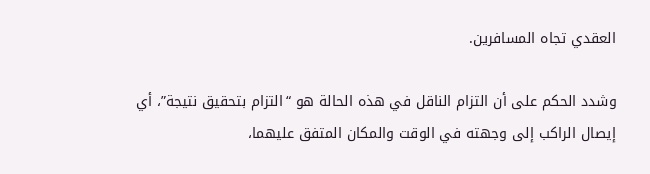العقدي تجاه المسافرين.

وشدد الحكم على أن التزام الناقل في هذه الحالة هو “التزام بتحقيق نتيجة”، أي إيصال الراكب إلى وجهته في الوقت والمكان المتفق عليهما،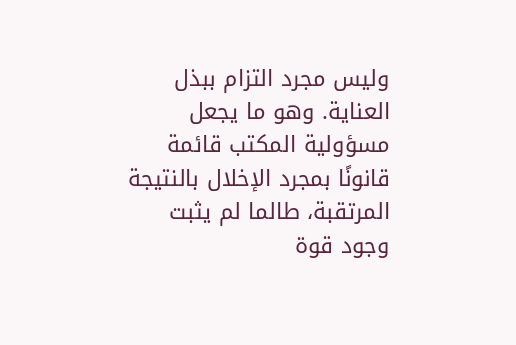وليس مجرد التزام ببذل العناية. وهو ما يجعل مسؤولية المكتب قائمة قانونًا بمجرد الإخلال بالنتيجة المرتقبة، طالما لم يثبت وجود قوة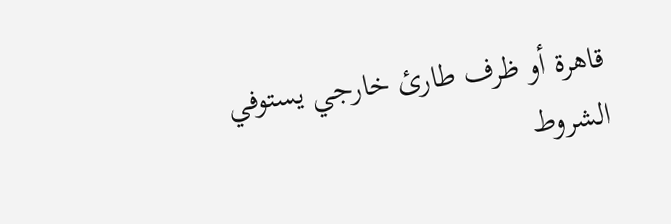قاهرة أو ظرف طارئ خارجي يستوفي الشروط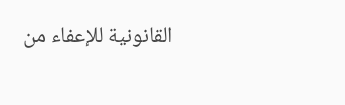القانونية للإعفاء من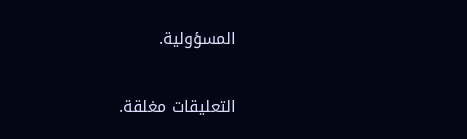المسؤولية.

التعليقات مغلقة.